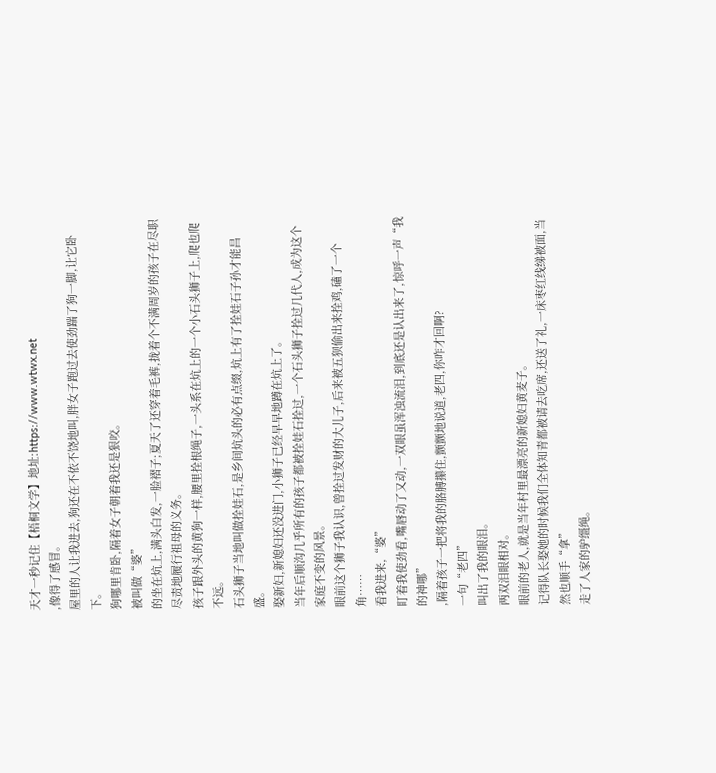天才一秒记住【梧桐文学】地址:https://www.wtwx.net
,像得了感冒。
屋里的人让我进去,狗还在不依不饶地叫,胖女子跑过去使劲踹了狗一脚,让它卧下。
狗哪里肯卧,隔着女子朝着我还是狠咬。
被叫做“婆”
的坐在炕上,满头白发,一脸褶子;夏天了还穿着毛裤,拢着个不满周岁的孩子在尽职尽责地履行祖母的义务。
孩子跟外头的黄狗一样,腰里拴根绳子,一头系在炕上的一个小石头狮子上,爬也爬不远。
石头狮子当地叫做拴娃石,是乡间炕头的必有点缀,炕上有了拴娃石子孙才能昌盛。
娶新妇,新媳妇还没进门,小狮子已经早早地蹲在炕上了。
当年后顺沟几乎所有的孩子都被拴娃石拴过,一个石头狮子拴过几代人,成为这个家庭不变的风景。
眼前这个狮子我认识,曾拴过发财的大儿子,后来被五狈偷出来拴鸡,磕了一个角……
看我进来,“婆”
盯着我使劲看,嘴唇动了又动,一双眼虽浑浊流泪,到底还是认出来了,惊呼一声“我的神哪”
,隔着孩子一把将我的胳膊攥住,颤颤地说道,老四,你咋才回啊?
一句“老四”
叫出了我的眼泪。
两双泪眼相对。
眼前的老人,就是当年村里最漂亮的新媳妇黄麦子。
记得队长娶她的时候我们全体知青都被请去吃席,还送了礼,一床枣红线绨被面,当然也顺手“拿”
走了人家的驴缰绳。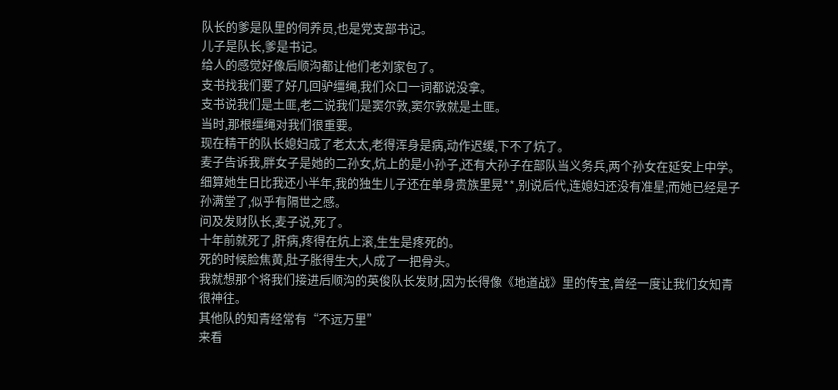队长的爹是队里的伺养员,也是党支部书记。
儿子是队长,爹是书记。
给人的感觉好像后顺沟都让他们老刘家包了。
支书找我们要了好几回驴缰绳,我们众口一词都说没拿。
支书说我们是土匪,老二说我们是窦尔敦,窦尔敦就是土匪。
当时,那根缰绳对我们很重要。
现在精干的队长媳妇成了老太太,老得浑身是病,动作迟缓,下不了炕了。
麦子告诉我,胖女子是她的二孙女,炕上的是小孙子,还有大孙子在部队当义务兵,两个孙女在延安上中学。
细算她生日比我还小半年,我的独生儿子还在单身贵族里晃**,别说后代,连媳妇还没有准星;而她已经是子孙满堂了,似乎有隔世之感。
问及发财队长,麦子说,死了。
十年前就死了,肝病,疼得在炕上滚,生生是疼死的。
死的时候脸焦黄,肚子胀得生大,人成了一把骨头。
我就想那个将我们接进后顺沟的英俊队长发财,因为长得像《地道战》里的传宝,曾经一度让我们女知青很神往。
其他队的知青经常有“不远万里”
来看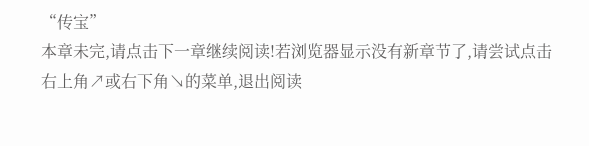“传宝”
本章未完,请点击下一章继续阅读!若浏览器显示没有新章节了,请尝试点击右上角↗或右下角↘的菜单,退出阅读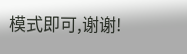模式即可,谢谢!